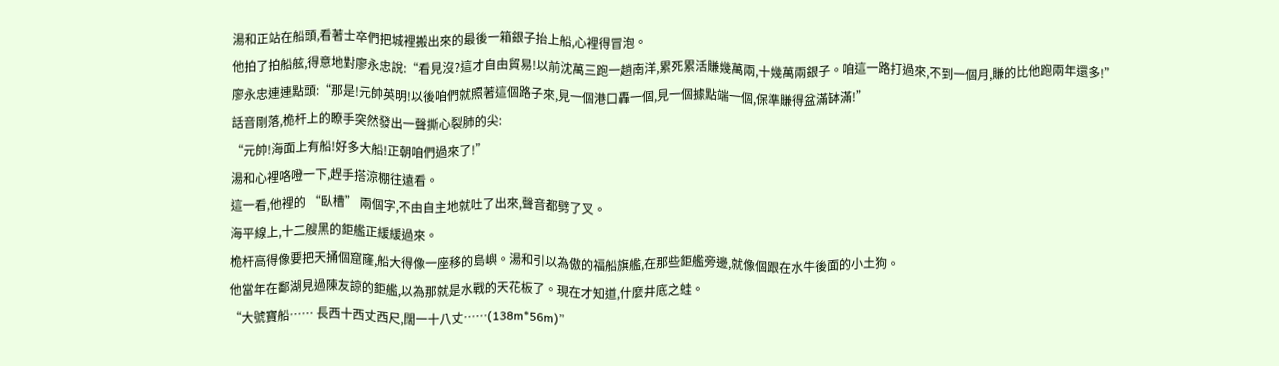湯和正站在船頭,看著士卒們把城裡搬出來的最後一箱銀子抬上船,心裡得冒泡。
他拍了拍船舷,得意地對廖永忠說:“看見沒?這才自由貿易!以前沈萬三跑一趟南洋,累死累活賺幾萬兩,十幾萬兩銀子。咱這一路打過來,不到一個月,賺的比他跑兩年還多!”
廖永忠連連點頭:“那是!元帥英明!以後咱們就照著這個路子來,見一個港口轟一個,見一個據點端一個,保準賺得盆滿缽滿!”
話音剛落,桅杆上的瞭手突然發出一聲撕心裂肺的尖:
“元帥!海面上有船!好多大船!正朝咱們過來了!”
湯和心裡咯噔一下,趕手搭涼棚往遠看。
這一看,他裡的 “臥槽” 兩個字,不由自主地就吐了出來,聲音都劈了叉。
海平線上,十二艘黑的鉅艦正緩緩過來。
桅杆高得像要把天捅個窟窿,船大得像一座移的島嶼。湯和引以為傲的福船旗艦,在那些鉅艦旁邊,就像個跟在水牛後面的小土狗。
他當年在鄱湖見過陳友諒的鉅艦,以為那就是水戰的天花板了。現在才知道,什麼井底之蛙。
“大號寶船…… 長西十西丈西尺,闊一十八丈……(138m*56m)”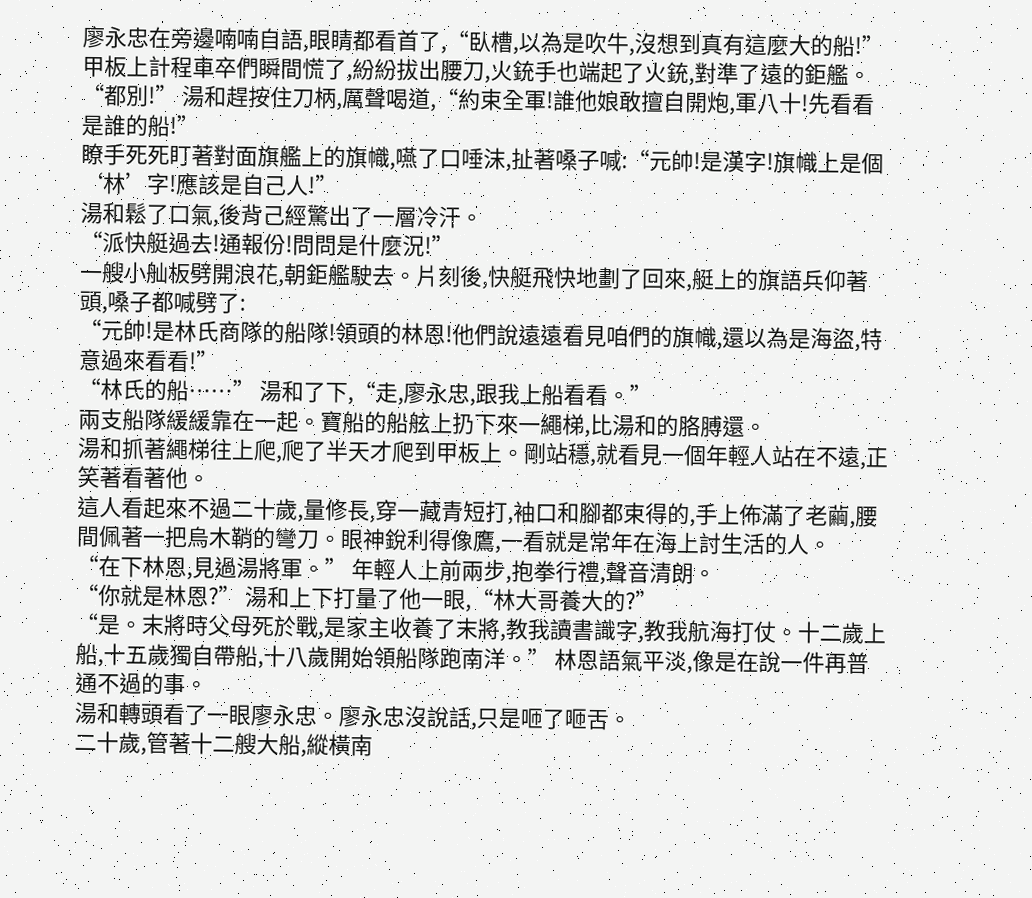廖永忠在旁邊喃喃自語,眼睛都看首了,“臥槽,以為是吹牛,沒想到真有這麼大的船!”
甲板上計程車卒們瞬間慌了,紛紛拔出腰刀,火銃手也端起了火銃,對準了遠的鉅艦。
“都別!” 湯和趕按住刀柄,厲聲喝道,“約束全軍!誰他娘敢擅自開炮,軍八十!先看看是誰的船!”
瞭手死死盯著對面旗艦上的旗幟,嚥了口唾沫,扯著嗓子喊:“元帥!是漢字!旗幟上是個‘林’字!應該是自己人!”
湯和鬆了口氣,後背己經驚出了一層冷汗。
“派快艇過去!通報份!問問是什麼況!”
一艘小舢板劈開浪花,朝鉅艦駛去。片刻後,快艇飛快地劃了回來,艇上的旗語兵仰著頭,嗓子都喊劈了:
“元帥!是林氏商隊的船隊!領頭的林恩!他們說遠遠看見咱們的旗幟,還以為是海盜,特意過來看看!”
“林氏的船……” 湯和了下,“走,廖永忠,跟我上船看看。”
兩支船隊緩緩靠在一起。寶船的船舷上扔下來一繩梯,比湯和的胳膊還。
湯和抓著繩梯往上爬,爬了半天才爬到甲板上。剛站穩,就看見一個年輕人站在不遠,正笑著看著他。
這人看起來不過二十歲,量修長,穿一藏青短打,袖口和腳都束得的,手上佈滿了老繭,腰間佩著一把烏木鞘的彎刀。眼神銳利得像鷹,一看就是常年在海上討生活的人。
“在下林恩,見過湯將軍。” 年輕人上前兩步,抱拳行禮,聲音清朗。
“你就是林恩?” 湯和上下打量了他一眼,“林大哥養大的?”
“是。末將時父母死於戰,是家主收養了末將,教我讀書識字,教我航海打仗。十二歲上船,十五歲獨自帶船,十八歲開始領船隊跑南洋。” 林恩語氣平淡,像是在說一件再普通不過的事。
湯和轉頭看了一眼廖永忠。廖永忠沒說話,只是咂了咂舌。
二十歲,管著十二艘大船,縱橫南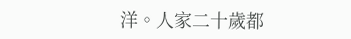洋。人家二十歲都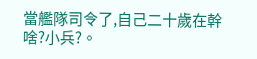當艦隊司令了,自己二十歲在幹啥?小兵?。